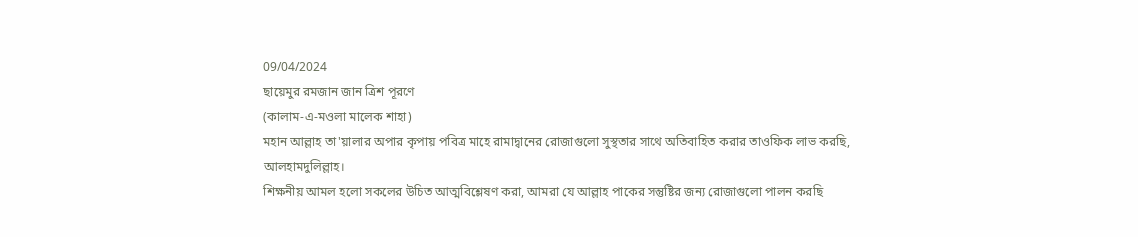09/04/2024
ছায়েমুর রমজান জান ত্রিশ পূরণে
(কালাম-এ-মওলা মালেক শাহা)
মহান আল্লাহ তা'য়ালার অপার কৃপায় পবিত্র মাহে রামাদ্বানের রোজাগুলো সুস্থতার সাথে অতিবাহিত করার তাওফিক লাভ করছি, আলহামদুলিল্লাহ।
শিক্ষনীয় আমল হলো সকলের উচিত আত্মবিশ্লেষণ করা, আমরা যে আল্লাহ পাকের সন্তুষ্টির জন্য রোজাগুলো পালন করছি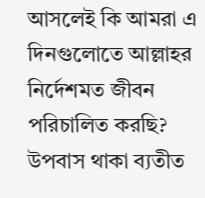আসলেই কি আমরা এ দিনগুলোতে আল্লাহর নির্দেশমত জীবন পরিচালিত করছি?
উপবাস থাকা ব্যতীত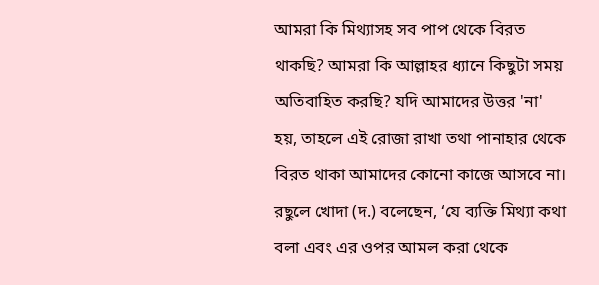আমরা কি মিথ্যাসহ সব পাপ থেকে বিরত থাকছি? আমরা কি আল্লাহর ধ্যানে কিছুটা সময় অতিবাহিত করছি? যদি আমাদের উত্তর 'না' হয়, তাহলে এই রোজা রাখা তথা পানাহার থেকে বিরত থাকা আমাদের কোনো কাজে আসবে না।
রছুলে খোদা (দ.) বলেছেন, ‘যে ব্যক্তি মিথ্যা কথা বলা এবং এর ওপর আমল করা থেকে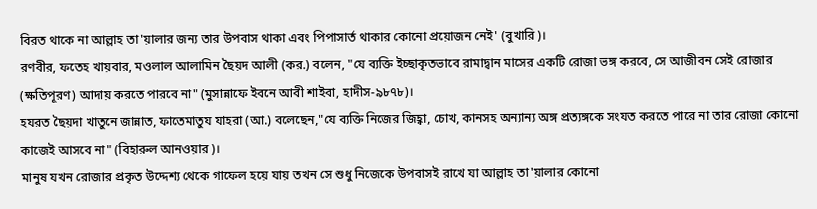বিরত থাকে না আল্লাহ তা'য়ালার জন্য তার উপবাস থাকা এবং পিপাসার্ত থাকার কোনো প্রয়োজন নেই' (বুখারি)।
রণবীর, ফতেহ খায়বার, মওলাল আলামিন ছৈয়দ আলী (কর.) বলেন, "যে ব্যক্তি ইচ্ছাকৃতভাবে রামাদ্বান মাসের একটি রোজা ভঙ্গ করবে, সে আজীবন সেই রোজার (ক্ষতিপূরণ) আদায় করতে পারবে না" (মুসান্নাফে ইবনে আবী শাইবা, হাদীস-৯৮৭৮)।
হযরত ছৈয়দা খাতুনে জান্নাত, ফাতেমাতুয যাহরা (আ.) বলেছেন,"যে ব্যক্তি নিজের জিহ্বা, চোখ, কানসহ অন্যান্য অঙ্গ প্রত্যঙ্গকে সংযত করতে পারে না তার রোজা কোনো কাজেই আসবে না" (বিহারুল আনওয়ার)।
মানুষ যখন রোজার প্রকৃত উদ্দেশ্য থেকে গাফেল হয়ে যায় তখন সে শুধু নিজেকে উপবাসই রাখে যা আল্লাহ তা'য়ালার কোনো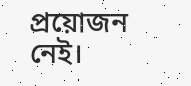প্রয়োজন নেই।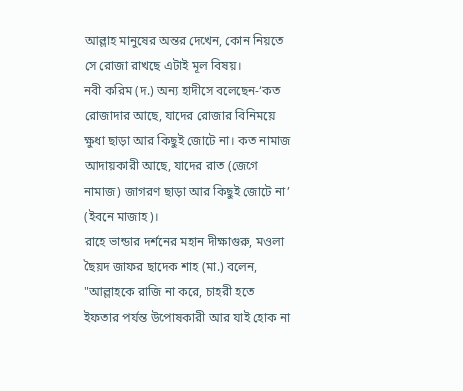আল্লাহ মানুষের অন্তর দেখেন, কোন নিয়তে সে রোজা রাখছে এটাই মূল বিষয়।
নবী করিম (দ.) অন্য হাদীসে বলেছেন-‘কত রোজাদার আছে, যাদের রোজার বিনিময়ে ক্ষুধা ছাড়া আর কিছুই জোটে না। কত নামাজ আদায়কারী আছে, যাদের রাত (জেগে নামাজ) জাগরণ ছাড়া আর কিছুই জোটে না’ (ইবনে মাজাহ)।
রাহে ভান্ডার দর্শনের মহান দীক্ষাগুরু, মওলা ছৈয়দ জাফর ছাদেক শাহ (মা.) বলেন, "আল্লাহকে রাজি না করে, চাহরী হতে ইফতার পর্যন্ত উপোষকারী আর যাই হোক না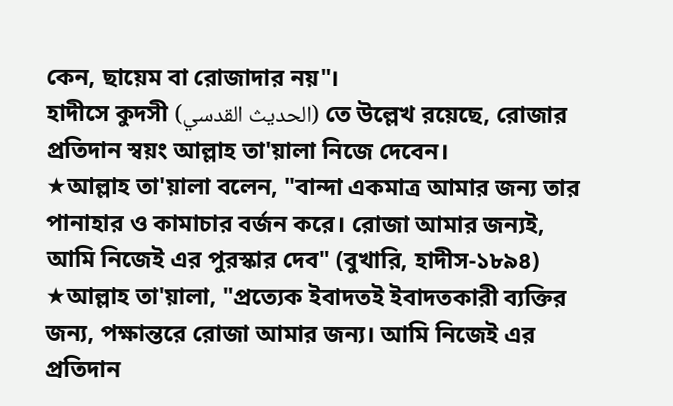কেন, ছায়েম বা রোজাদার নয়"।
হাদীসে কুদসী (الحديث القدسي) তে উল্লেখ রয়েছে, রোজার প্রতিদান স্বয়ং আল্লাহ তা'য়ালা নিজে দেবেন।
★আল্লাহ তা'য়ালা বলেন, "বান্দা একমাত্র আমার জন্য তার পানাহার ও কামাচার বর্জন করে। রোজা আমার জন্যই, আমি নিজেই এর পুরস্কার দেব" (বুখারি, হাদীস-১৮৯৪)
★আল্লাহ তা'য়ালা, "প্রত্যেক ইবাদতই ইবাদতকারী ব্যক্তির জন্য, পক্ষান্তরে রোজা আমার জন্য। আমি নিজেই এর প্রতিদান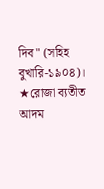দিব" (সহিহ বুখারি-১৯০৪)।
★রোজা ব্যতীত আদম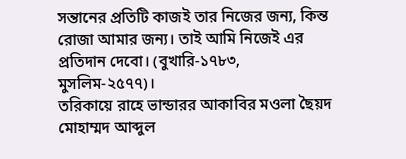সন্তানের প্রতিটি কাজই তার নিজের জন্য, কিন্ত রোজা আমার জন্য। তাই আমি নিজেই এর প্রতিদান দেবো। (বুখারি-১৭৮৩, মুসলিম-২৫৭৭)।
তরিকায়ে রাহে ভান্ডারর আকাবির মওলা ছৈয়দ মোহাম্মদ আব্দুল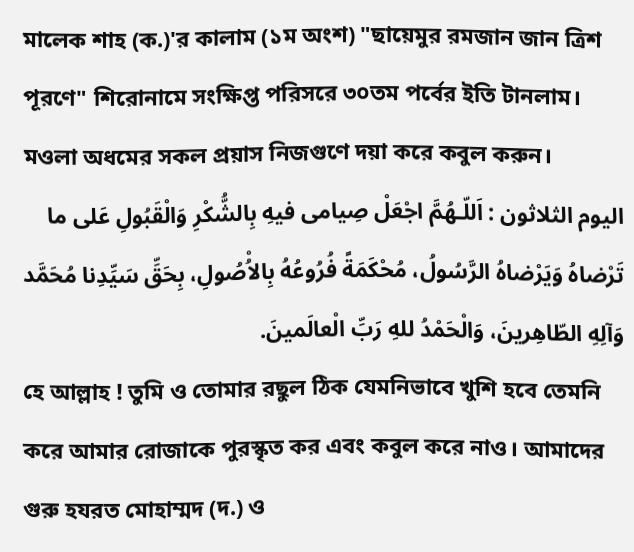মালেক শাহ (ক.)'র কালাম (১ম অংশ) "ছায়েমুর রমজান জান ত্রিশ পূরণে" শিরোনামে সংক্ষিপ্ত পরিসরে ৩০তম পর্বের ইতি টানলাম। মওলা অধমের সকল প্রয়াস নিজগুণে দয়া করে কবুল করুন।
الیوم الثلاثون : اَللّـهُمَّ اجْعَلْ صِیامى فیهِ بِالشُّکْرِ وَالْقَبُولِ عَلى ما تَرْضاهُ وَیَرْضاهُ الرَّسُولُ، مُحْکَمَةً فُرُوعُهُ بِالاُْصُولِ، بِحَقِّ سَیِّدِنا مُحَمَّد وَآلِهِ الطّاهِرینَ، وَالْحَمْدُ للهِ رَبِّ الْعالَمینَ.
হে আল্লাহ ! তুমি ও তোমার রছুল ঠিক যেমনিভাবে খুশি হবে তেমনি করে আমার রোজাকে পুরস্কৃত কর এবং কবুল করে নাও। আমাদের গুরু হযরত মোহাম্মদ (দ.) ও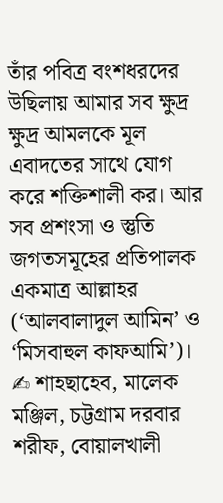তাঁর পবিত্র বংশধরদের উছিলায় আমার সব ক্ষুদ্র ক্ষুদ্র আমলকে মূল এবাদতের সাথে যোগ করে শক্তিশালী কর। আর সব প্রশংসা ও স্তুতি জগতসমূহের প্রতিপালক একমাত্র আল্লাহর (‘আলবালাদুল আমিন’ ও ‘মিসবাহুল কাফআমি’)।
✍ শাহছাহেব, মালেক মঞ্জিল, চট্টগ্রাম দরবার শরীফ, বোয়ালখালী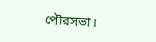পৌরসভা।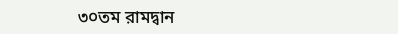৩০তম রামদ্বান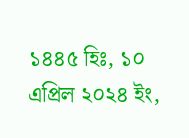১৪৪৫ হিঃ, ১০ এপ্রিল ২০২৪ ইং,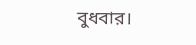বুধবার।